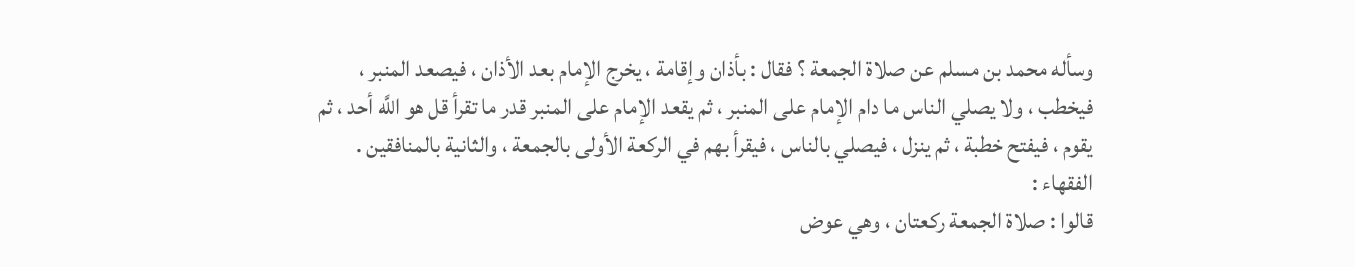وسأله محمد بن مسلم عن صلاة الجمعة ؟ فقال : بأذان وإقامة ، يخرج الإمام بعد الأذان ، فيصعد المنبر ، فيخطب ، ولا يصلي الناس ما دام الإمام على المنبر ، ثم يقعد الإمام على المنبر قدر ما تقرأ قل هو اللَّه أحد ، ثم يقوم ، فيفتح خطبة ، ثم ينزل ، فيصلي بالناس ، فيقرأ بهم في الركعة الأولى بالجمعة ، والثانية بالمنافقين .
الفقهاء :
قالوا : صلاة الجمعة ركعتان ، وهي عوض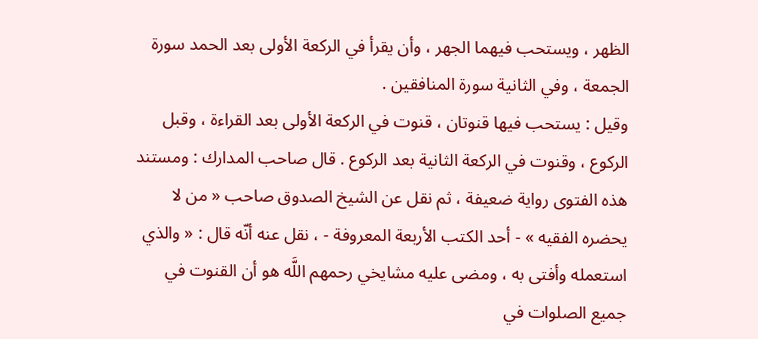الظهر ، ويستحب فيهما الجهر ، وأن يقرأ في الركعة الأولى بعد الحمد سورة الجمعة ، وفي الثانية سورة المنافقين .
وقيل : يستحب فيها قنوتان ، قنوت في الركعة الأولى بعد القراءة ، وقبل الركوع ، وقنوت في الركعة الثانية بعد الركوع . قال صاحب المدارك : ومستند هذه الفتوى رواية ضعيفة ، ثم نقل عن الشيخ الصدوق صاحب « من لا يحضره الفقيه » - أحد الكتب الأربعة المعروفة - ، نقل عنه أنّه قال : « والذي استعمله وأفتى به ، ومضى عليه مشايخي رحمهم اللَّه هو أن القنوت في جميع الصلوات في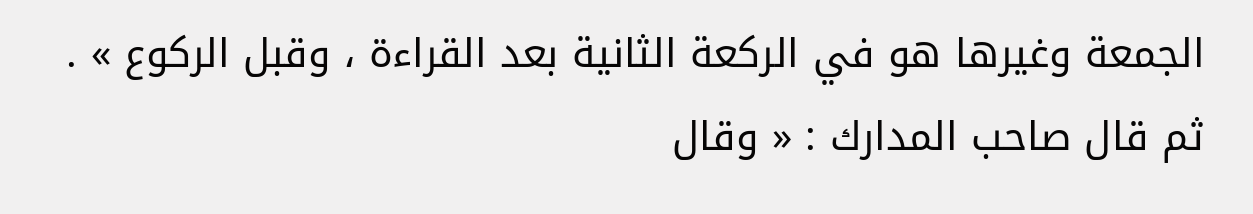الجمعة وغيرها هو في الركعة الثانية بعد القراءة ، وقبل الركوع » .
ثم قال صاحب المدارك : « وقال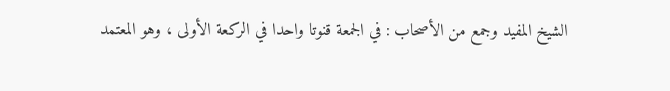الشيخ المفيد وجمع من الأصحاب : في الجمعة قنوتا واحدا في الركعة الأولى ، وهو المعتمد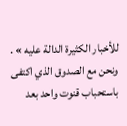للأخبار الكثيرة الدالة عليه » .
ونحن مع الصدوق الذي اكتفى باستحباب قنوت واحد بعد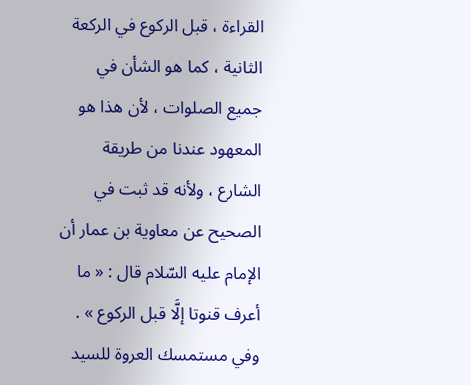القراءة ، قبل الركوع في الركعة الثانية ، كما هو الشأن في جميع الصلوات ، لأن هذا هو المعهود عندنا من طريقة الشارع ، ولأنه قد ثبت في الصحيح عن معاوية بن عمار أن الإمام عليه السّلام قال : « ما أعرف قنوتا إلَّا قبل الركوع » . وفي مستمسك العروة للسيد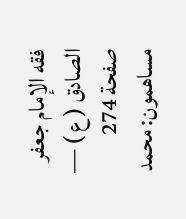فقه الإمام جعفر الصادق ( ع ) — صفحة 274
مساهمون: محمد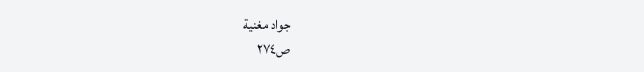جواد مغنية
ص٢٧٤